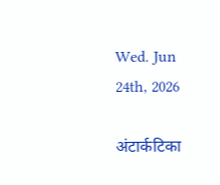Wed. Jun 24th, 2026

अंटार्कटिका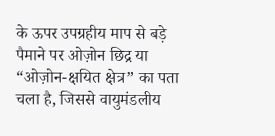के ऊपर उपग्रहीय माप से बड़े पैमाने पर ओज़ोन छिद्र या “ओज़ोन-क्षयित क्षेत्र” का पता चला है, जिससे वायुमंडलीय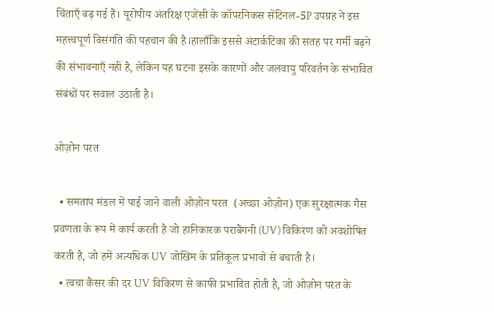चिंताएँ बढ़ गई हैं। यूरोपीय अंतरिक्ष एजेंसी के कॉपरनिकस सेंटिनल-5P उपग्रह ने इस महत्त्वपूर्ण विसंगति की पहचान की है।हालाँकि इससे अंटार्कटिका की सतह पर गर्मी बढ़ने की संभावनाएँ नहीं है, लेकिन यह घटना इसके कारणों और जलवायु परिवर्तन के संभावित संबंधों पर सवाल उठाती है।

ओज़ोन परत

  • समताप मंडल में पाई जाने वाली ओज़ोन परत  (अच्छा ओज़ोन) एक सुरक्षात्मक गैस प्रवणता के रूप में कार्य करती है जो हानिकारक पराबैंगनी (UV) विकिरण को अवशोषित करती है, जो हमें अत्यधिक UV जोखिम के प्रतिकूल प्रभावों से बचाती है।
  • त्वचा कैंसर की दर UV विकिरण से काफी प्रभावित होती है, जो ओज़ोन परत के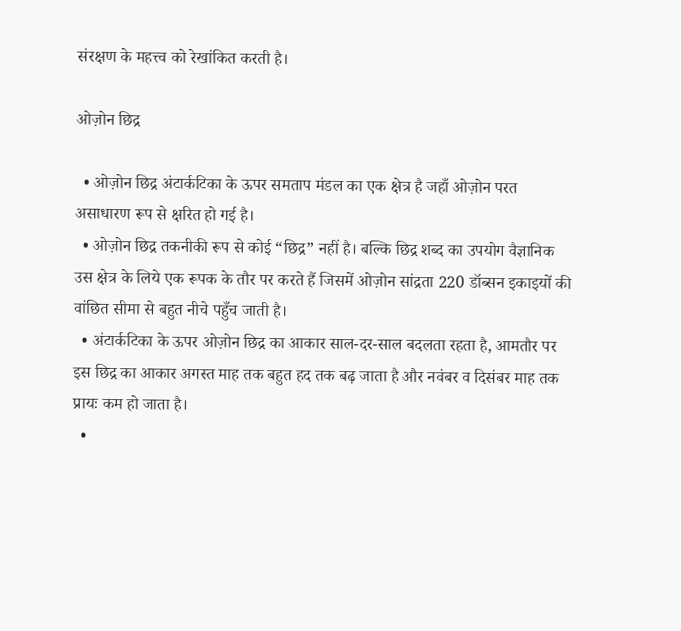संरक्षण के महत्त्व को रेखांकित करती है।

ओज़ोन छिद्र

  • ओज़ोन छिद्र अंटार्कटिका के ऊपर समताप मंडल का एक क्षेत्र है जहाँ ओज़ोन परत असाधारण रूप से क्षरित हो गई है।
  • ओज़ोन छिद्र तकनीकी रूप से कोई “छिद्र” नहीं है। बल्कि छिद्र शब्द का उपयोग वैज्ञानिक उस क्षेत्र के लिये एक रूपक के तौर पर करते हैं जिसमें ओज़ोन सांद्रता 220 डॉब्सन इकाइयों की वांछित सीमा से बहुत नीचे पहुँच जाती है।
  • अंटार्कटिका के ऊपर ओज़ोन छिद्र का आकार साल-दर-साल बदलता रहता है, आमतौर पर इस छिद्र का आकार अगस्त माह तक बहुत हद तक बढ़ जाता है और नवंबर व दिसंबर माह तक प्रायः कम हो जाता है।
  •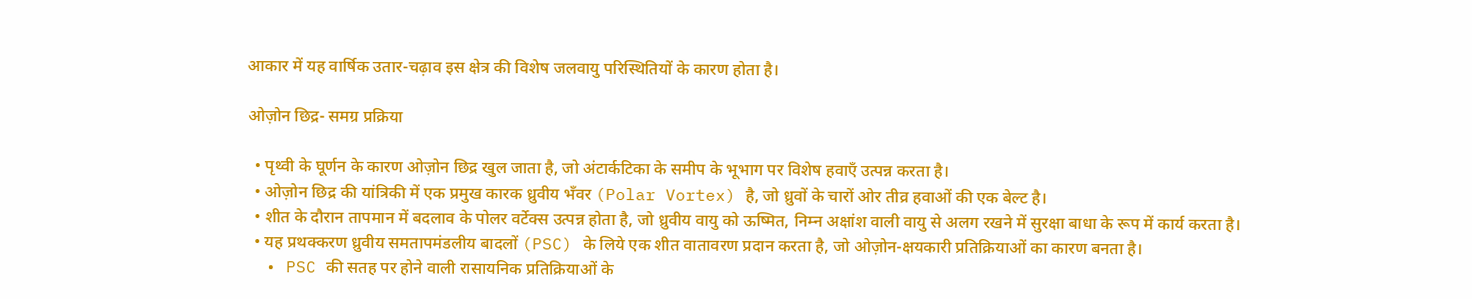आकार में यह वार्षिक उतार-चढ़ाव इस क्षेत्र की विशेष जलवायु परिस्थितियों के कारण होता है।

ओज़ोन छिद्र- समग्र प्रक्रिया

  • पृथ्वी के घूर्णन के कारण ओज़ोन छिद्र खुल जाता है, जो अंटार्कटिका के समीप के भूभाग पर विशेष हवाएँ उत्पन्न करता है।
  • ओज़ोन छिद्र की यांत्रिकी में एक प्रमुख कारक ध्रुवीय भँवर (Polar Vortex) है, जो ध्रुवों के चारों ओर तीव्र हवाओं की एक बेल्ट है।
  • शीत के दौरान तापमान में बदलाव के पोलर वर्टेक्स उत्पन्न होता है, जो ध्रुवीय वायु को ऊष्मित, निम्न अक्षांश वाली वायु से अलग रखने में सुरक्षा बाधा के रूप में कार्य करता है।
  • यह प्रथक्करण ध्रुवीय समतापमंडलीय बादलों (PSC) के लिये एक शीत वातावरण प्रदान करता है, जो ओज़ोन-क्षयकारी प्रतिक्रियाओं का कारण बनता है।
  • PSC की सतह पर होने वाली रासायनिक प्रतिक्रियाओं के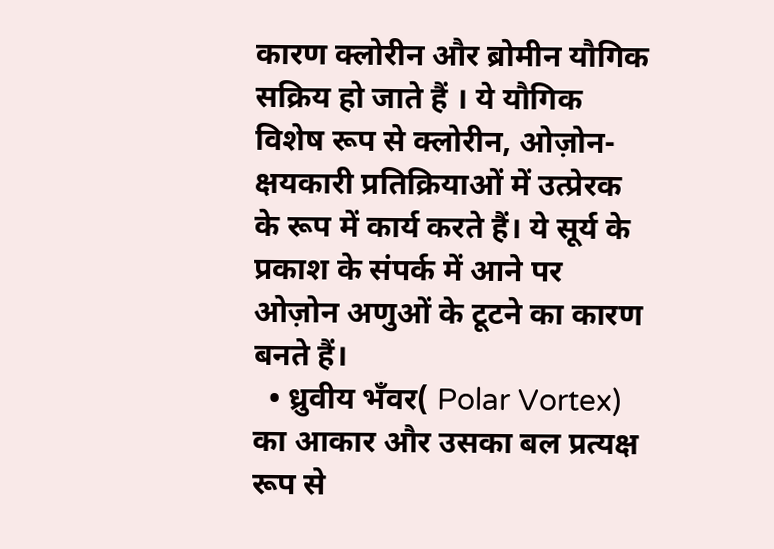कारण क्लोरीन और ब्रोमीन यौगिक सक्रिय हो जाते हैं । ये यौगिक विशेष रूप से क्लोरीन, ओज़ोन-क्षयकारी प्रतिक्रियाओं में उत्प्रेरक के रूप में कार्य करते हैं। ये सूर्य के प्रकाश के संपर्क में आने पर ओज़ोन अणुओं के टूटने का कारण बनते हैं।
  • ध्रुवीय भँवर( Polar Vortex) का आकार और उसका बल प्रत्यक्ष रूप से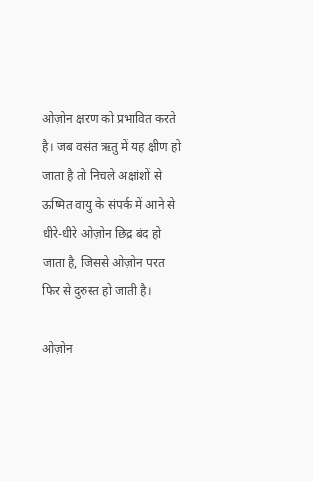ओज़ोन क्षरण को प्रभावित करते है। जब वसंत ऋतु में यह क्षीण हो जाता है तो निचले अक्षांशों से ऊष्मित वायु के संपर्क में आने से धीरे-धीरे ओज़ोन छिद्र बंद हो जाता है, जिससे ओज़ोन परत फिर से दुरुस्त हो जाती है।

ओज़ोन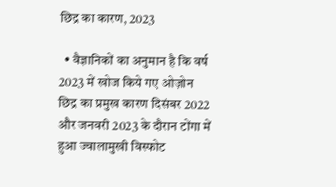छिद्र का कारण, 2023

  • वैज्ञानिकों का अनुमान है कि वर्ष 2023 में खोज किये गए ओज़ोन छिद्र का प्रमुख कारण दिसंबर 2022 और जनवरी 2023 के दौरान टोंगा में हुआ ज्वालामुखी विस्फोट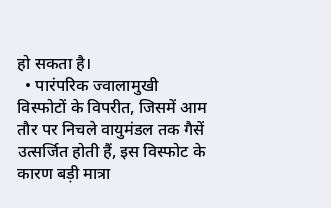हो सकता है।
  • पारंपरिक ज्वालामुखी विस्फोटों के विपरीत, जिसमें आम तौर पर निचले वायुमंडल तक गैसें उत्सर्जित होती हैं, इस विस्फोट के कारण बड़ी मात्रा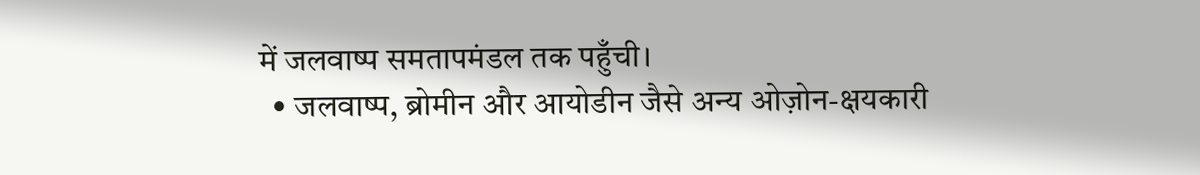में जलवाष्प समतापमंडल तक पहुँची।
  • जलवाष्प, ब्रोमीन और आयोडीन जैसे अन्य ओज़ोन-क्षयकारी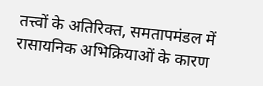तत्त्वों के अतिरिक्त, समतापमंडल में रासायनिक अभिक्रियाओं के कारण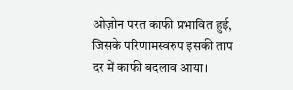ओज़ोन परत काफी प्रभावित हुई, जिसके परिणामस्वरुप इसकी ताप दर में काफी बदलाव आया।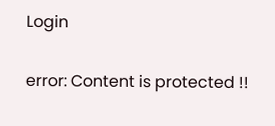Login

error: Content is protected !!